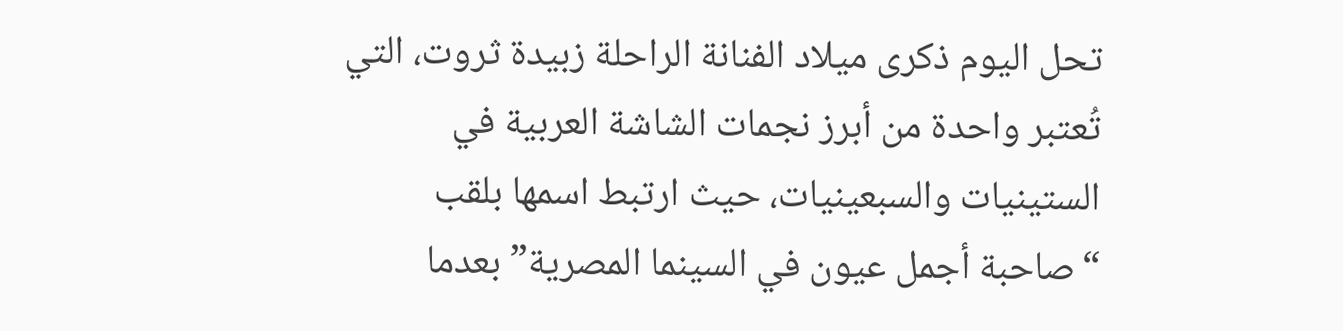تحل اليوم ذكرى ميلاد الفنانة الراحلة زبيدة ثروت، التي تُعتبر واحدة من أبرز نجمات الشاشة العربية في الستينيات والسبعينيات، حيث ارتبط اسمها بلقب “صاحبة أجمل عيون في السينما المصرية” بعدما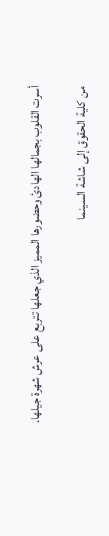أسرت القلوب بجمالها الهادئ وحضورها المميز الذي جعلها تتربع على عرش شهرة جيلها.

من كلية الحقوق إلى شاشة السينما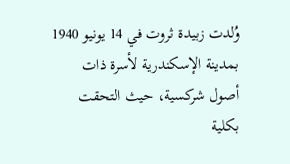وُلدت زبيدة ثروت في 14 يونيو 1940 بمدينة الإسكندرية لأسرة ذات أصول شركسية، حيث التحقت بكلية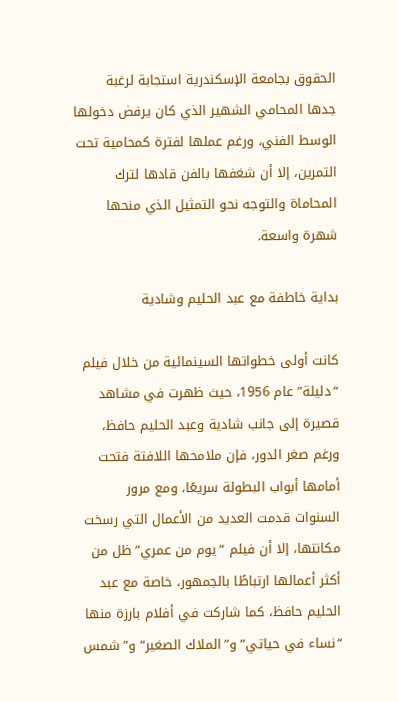الحقوق بجامعة الإسكندرية استجابة لرغبة جدها المحامي الشهير الذي كان يرفض دخولها الوسط الفني، ورغم عملها لفترة كمحامية تحت التمرين، إلا أن شغفها بالفن قادها لترك المحاماة والتوجه نحو التمثيل الذي منحها شهرة واسعة.

بداية خاطفة مع عبد الحليم وشادية

كانت أولى خطواتها السينمائية من خلال فيلم “دليلة” عام 1956، حيث ظهرت في مشاهد قصيرة إلى جانب شادية وعبد الحليم حافظ، ورغم صغر الدور، فإن ملامحها اللافتة فتحت أمامها أبواب البطولة سريعًا، ومع مرور السنوات قدمت العديد من الأعمال التي رسخت مكانتها، إلا أن فيلم “يوم من عمري” ظل من أكثر أعمالها ارتباطًا بالجمهور، خاصة مع عبد الحليم حافظ، كما شاركت في أفلام بارزة منها “نساء في حياتي” و”الملاك الصغير” و”شمس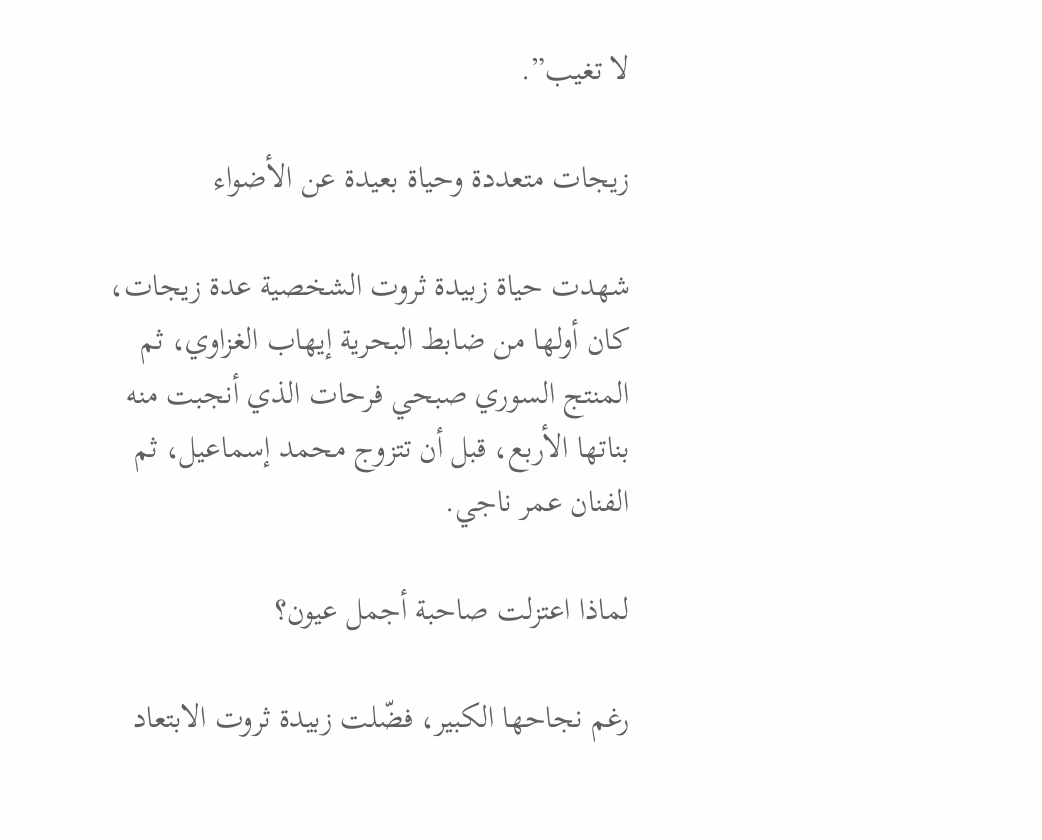لا تغيب”.

زيجات متعددة وحياة بعيدة عن الأضواء

شهدت حياة زبيدة ثروت الشخصية عدة زيجات، كان أولها من ضابط البحرية إيهاب الغزاوي، ثم المنتج السوري صبحي فرحات الذي أنجبت منه بناتها الأربع، قبل أن تتزوج محمد إسماعيل، ثم الفنان عمر ناجي.

لماذا اعتزلت صاحبة أجمل عيون؟

رغم نجاحها الكبير، فضّلت زبيدة ثروت الابتعاد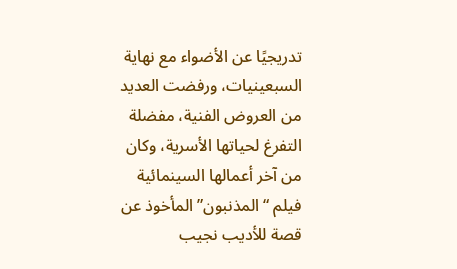تدريجيًا عن الأضواء مع نهاية السبعينيات، ورفضت العديد من العروض الفنية، مفضلة التفرغ لحياتها الأسرية، وكان من آخر أعمالها السينمائية فيلم “المذنبون” المأخوذ عن قصة للأديب نجيب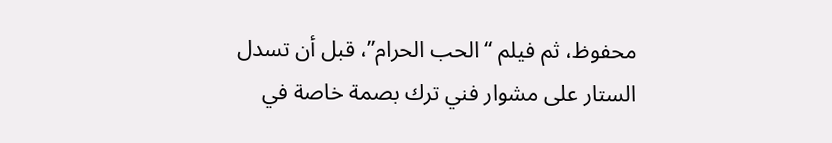محفوظ، ثم فيلم “الحب الحرام”، قبل أن تسدل الستار على مشوار فني ترك بصمة خاصة في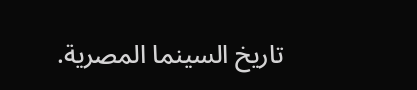تاريخ السينما المصرية.